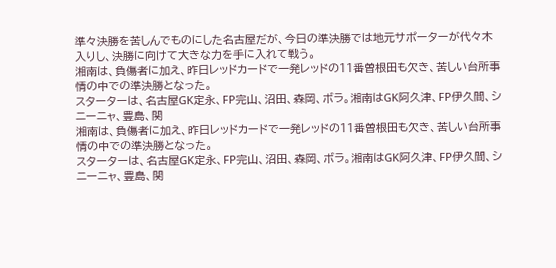準々決勝を苦しんでものにした名古屋だが、今日の準決勝では地元サポーターが代々木入りし、決勝に向けて大きな力を手に入れて戦う。
湘南は、負傷者に加え、昨日レッドカードで一発レッドの11番曽根田も欠き、苦しい台所事情の中での準決勝となった。
スターターは、名古屋GK定永、FP完山、沼田、森岡、ボラ。湘南はGK阿久津、FP伊久間、シニーニャ、豊島、関
湘南は、負傷者に加え、昨日レッドカードで一発レッドの11番曽根田も欠き、苦しい台所事情の中での準決勝となった。
スターターは、名古屋GK定永、FP完山、沼田、森岡、ボラ。湘南はGK阿久津、FP伊久間、シニーニャ、豊島、関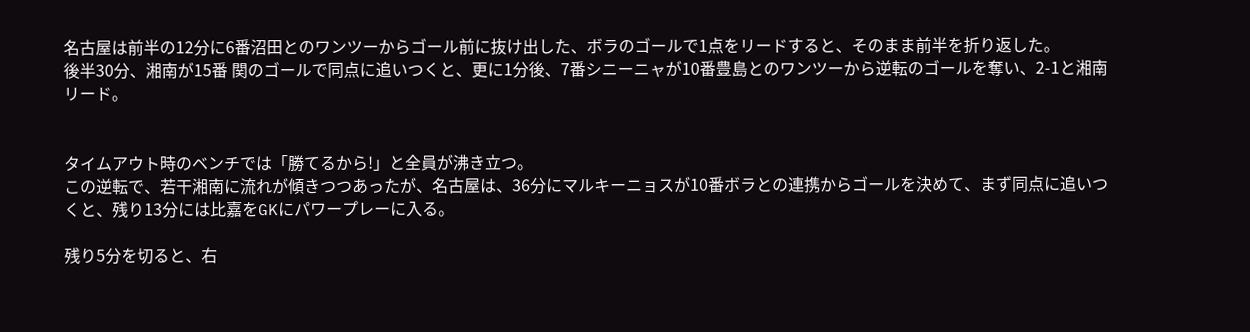名古屋は前半の12分に6番沼田とのワンツーからゴール前に抜け出した、ボラのゴールで1点をリードすると、そのまま前半を折り返した。
後半30分、湘南が15番 関のゴールで同点に追いつくと、更に1分後、7番シニーニャが10番豊島とのワンツーから逆転のゴールを奪い、2-1と湘南リード。


タイムアウト時のベンチでは「勝てるから!」と全員が沸き立つ。
この逆転で、若干湘南に流れが傾きつつあったが、名古屋は、36分にマルキーニョスが10番ボラとの連携からゴールを決めて、まず同点に追いつくと、残り13分には比嘉をGKにパワープレーに入る。

残り5分を切ると、右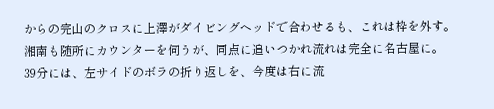からの完山のクロスに上澤がダイビングヘッドで合わせるも、これは枠を外す。
湘南も随所にカウンターを伺うが、同点に追いつかれ流れは完全に名古屋に。
39分には、左サイドのボラの折り返しを、今度は右に流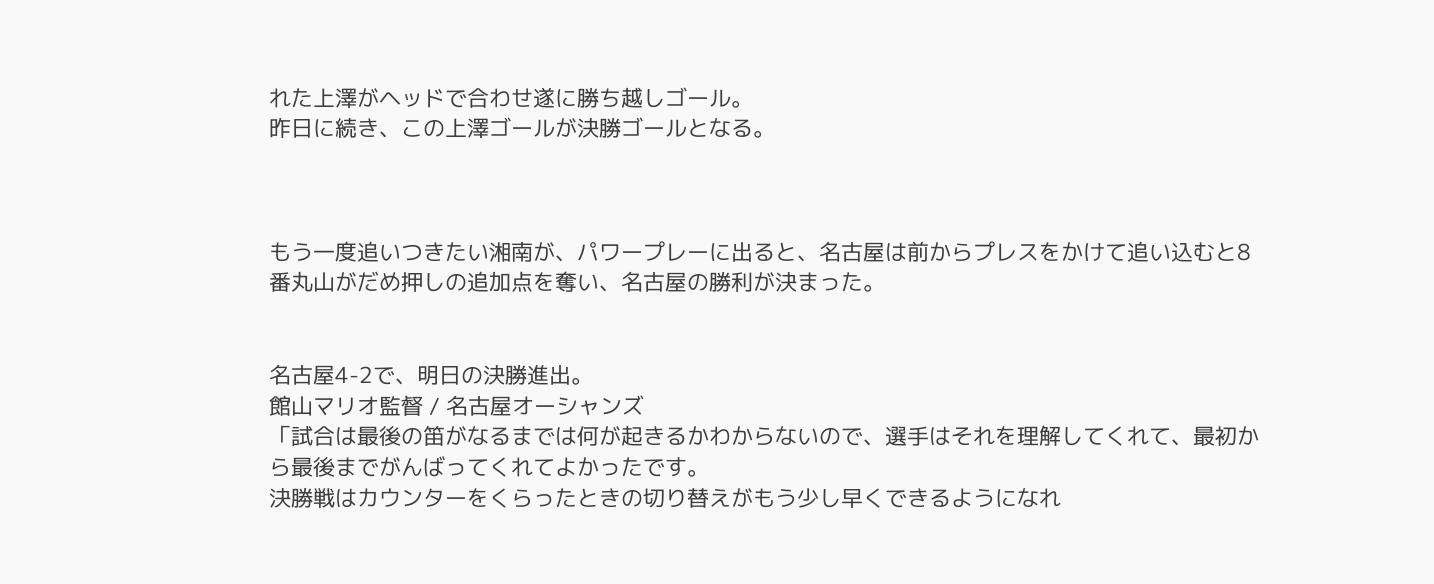れた上澤がヘッドで合わせ遂に勝ち越しゴール。
昨日に続き、この上澤ゴールが決勝ゴールとなる。



もう一度追いつきたい湘南が、パワープレーに出ると、名古屋は前からプレスをかけて追い込むと8番丸山がだめ押しの追加点を奪い、名古屋の勝利が決まった。


名古屋4-2で、明日の決勝進出。
館山マリオ監督 / 名古屋オーシャンズ
「試合は最後の笛がなるまでは何が起きるかわからないので、選手はそれを理解してくれて、最初から最後までがんばってくれてよかったです。
決勝戦はカウンターをくらったときの切り替えがもう少し早くできるようになれ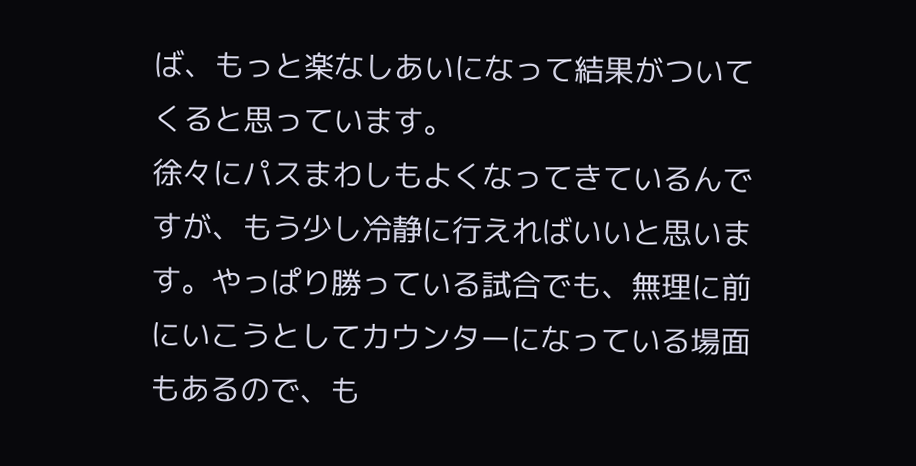ば、もっと楽なしあいになって結果がついてくると思っています。
徐々にパスまわしもよくなってきているんですが、もう少し冷静に行えればいいと思います。やっぱり勝っている試合でも、無理に前にいこうとしてカウンターになっている場面もあるので、も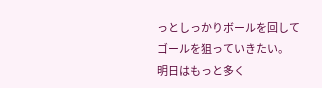っとしっかりボールを回してゴールを狙っていきたい。
明日はもっと多く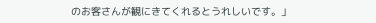のお客さんが観にきてくれるとうれしいです。」